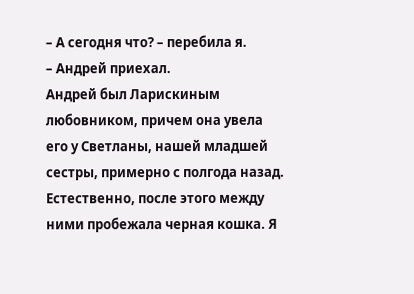– А сегодня что? – перебила я.
– Андрей приехал.
Андрей был Ларискиным любовником, причем она увела его у Светланы, нашей младшей сестры, примерно с полгода назад. Естественно, после этого между ними пробежала черная кошка. Я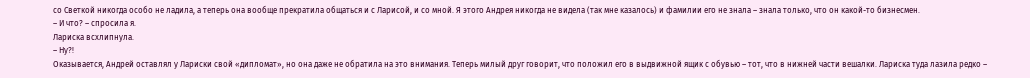со Светкой никогда особо не ладила, а теперь она вообще прекратила общаться и с Ларисой, и со мной. Я этого Андрея никогда не видела (так мне казалось) и фамилии его не знала – знала только, что он какой-то бизнесмен.
– И что? – спросила я.
Лариска всхлипнула.
– Ну?!
Оказывается, Андрей оставлял у Лариски свой «дипломат», но она даже не обратила на это внимания. Теперь милый друг говорит, что положил его в выдвижной ящик с обувью – тот, что в нижней части вешалки. Лариска туда лазила редко –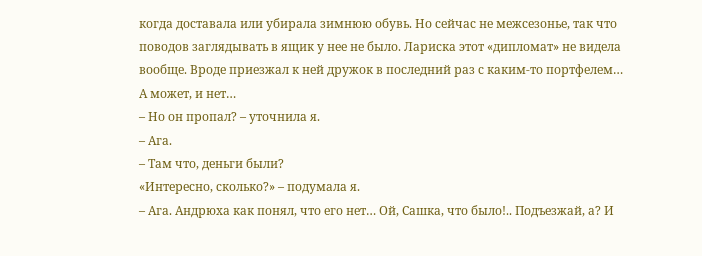когда доставала или убирала зимнюю обувь. Но сейчас не межсезонье, так что поводов заглядывать в ящик у нее не было. Лариска этот «дипломат» не видела вообще. Вроде приезжал к ней дружок в последний раз с каким-то портфелем… А может, и нет…
– Но он пропал? – уточнила я.
– Ага.
– Там что, деньги были?
«Интересно, сколько?» – подумала я.
– Ага. Андрюха как понял, что его нет… Ой, Сашка, что было!.. Подъезжай, а? И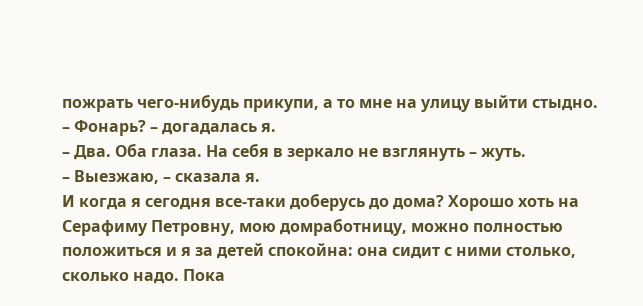пожрать чего-нибудь прикупи, а то мне на улицу выйти стыдно.
– Фонарь? – догадалась я.
– Два. Оба глаза. На себя в зеркало не взглянуть – жуть.
– Выезжаю, – сказала я.
И когда я сегодня все-таки доберусь до дома? Хорошо хоть на Серафиму Петровну, мою домработницу, можно полностью положиться и я за детей спокойна: она сидит с ними столько, сколько надо. Пока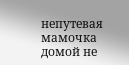непутевая мамочка домой не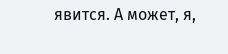явится. А может, я,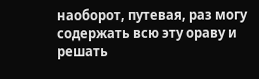наоборот, путевая, раз могу содержать всю эту ораву и решать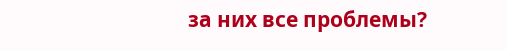за них все проблемы?